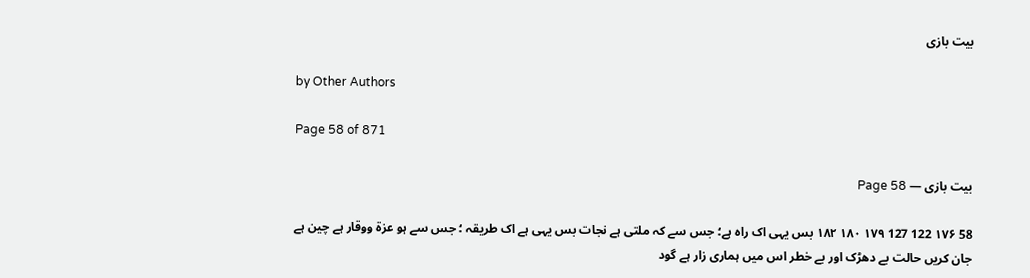بیت بازی

by Other Authors

Page 58 of 871

بیت بازی — Page 58

58 ۱۷۶ 122 127 ۱۷۹ ۱۸۰ ۱۸۲ بس یہی اک راہ ہے؛ جس سے کہ ملتی ہے نجات بس یہی ہے اک طریقہ ؛ جس سے ہو عزة ووقار ہے چین ہے جان کریں حالت بے دھڑک اور بے خطر اس میں ہماری زار ہے گود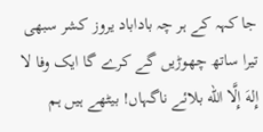جا کہہ کے ہر چہ باداباد یروز کشر سبھی تیرا ساتھ چھوڑیں گے کرے گا ایک وفا لا إِلهَ إِلَّا الله بلائے ناگہاں! بیٹھے ہیں ہم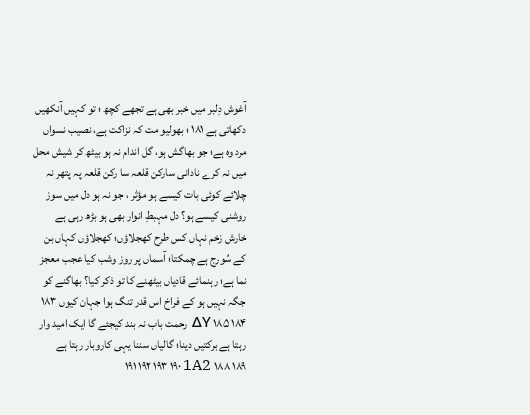آغوش دِلبر میں خبر بھی ہے تجھے کچھ ؛ تو کہیں آنکھیں دکھاتی ہے ۱۸۱ ؛ بھولیو مت کہ نزاکت ہے، نصیب نسواں مرد وہ ہے؛ جو بھاگش ہو، گل اندام نہ ہو بیٹھ کر شیش محل میں نہ کرے نادانی سارکن قلعہ سا رکن قلعہ پہ پتھر نہ چلائے کوئی بات کیسے ہو مؤثر ، جو نہ ہو دل میں سوز روشنی کیسے ہو؟ دل مہبطِ انوار بھی ہو بڑھ رہی ہے خارش زخم نہاں کس طرح کھجلاؤں؛ کھجلاؤں کہاں بن کے سُورج ہے چمکتا؛ آسماں پر روز وشب کیا عجب معجز نما ہے؛ رہنمائے قادیاں بیٹھنے کا تو ذکر کیا؟ بھاگنے کو جگہ نہیں ہو کے فراخ اس قدر تنگ ہوا جہان کیوں ۱۸۳ ۱۸۴ ۱۸۵ ΔΥ رحمت باب نہ بند کیجئے گا ایک امید وار رہتا ہے برکتیں دینا؛ گالیاں سننا یہی کاروبار رہتا ہے 1A2 ۱۸۸ ۱۸۹ ١٩٠ ۱۹۱ ۱۹۲ ۱۹۳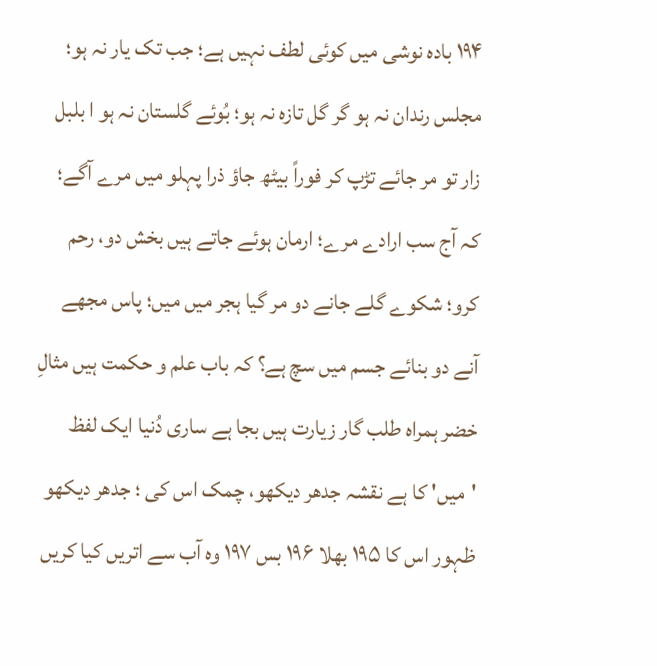۱۹۴ بادہ نوشی میں کوئی لطف نہیں ہے؛ جب تک یار نہ ہو؛ مجلس رندان نہ ہو گر گل تازہ نہ ہو؛ بُوئے گلستان نہ ہو ا بلبل زار تو مر جائے تڑپ کر فوراً بیٹھ جاؤ ذرا پہلو میں مرے آگے؛ کہ آج سب ارادے مرے؛ ارمان ہوئے جاتے ہیں بخش دو، رحم کرو؛ شکوے گلے جانے دو مر گیا ہجر میں میں؛ پاس مجھے آنے دو بنائے جسم میں سچ ہے؟ کہ باب علم و حکمت ہیں مثالِ خضر ہمراہ طلب گار زیارت ہیں بجا ہے ساری دُنیا ایک لفظ 'میں' کا ہے نقشہ جدھر دیکھو، چمک اس کی ؛ جدھر دیکھو ظہور اس کا ۱۹۵ بھلا ۱۹۶ بس ۱۹۷ وہ آب سے اتریں کیا کریں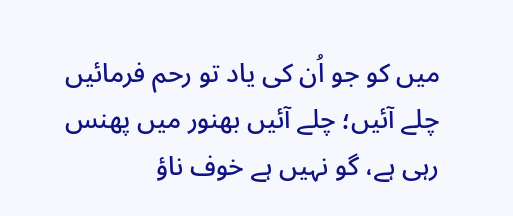میں کو جو اُن کی یاد تو رحم فرمائیں چلے آئیں؛ چلے آئیں بھنور میں پھنس رہی ہے، گو نہیں ہے خوف ناؤ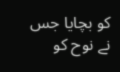کو بچایا جس نے نوح کو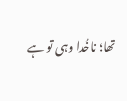تھا؛ ناخُدا وہی تو ہے